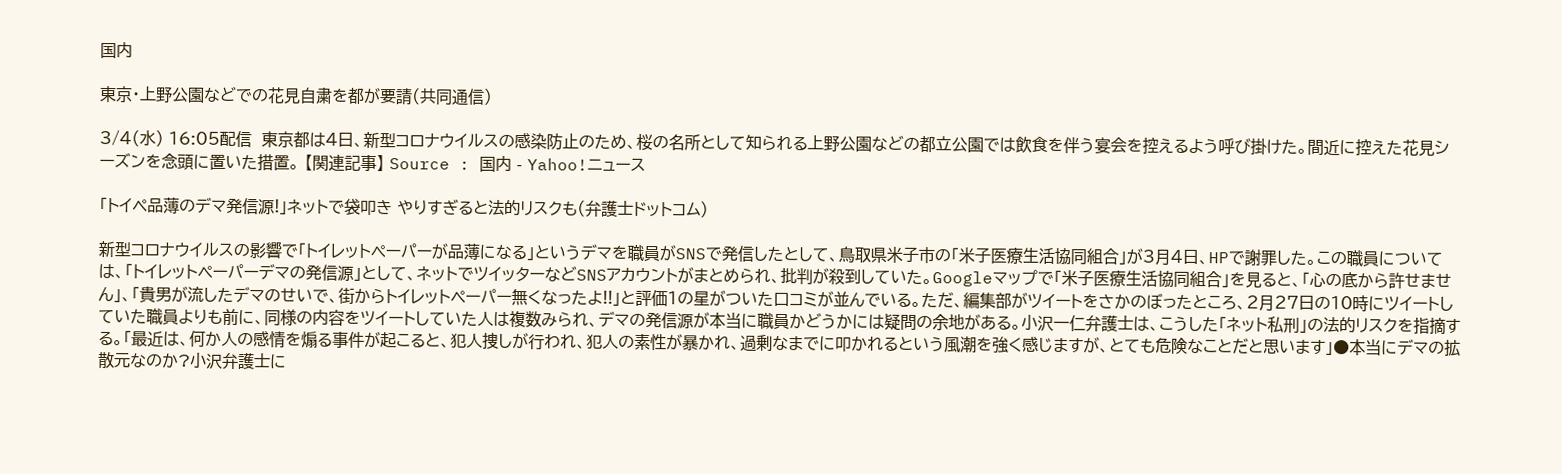国内

東京・上野公園などでの花見自粛を都が要請(共同通信)

3/4(水) 16:05配信  東京都は4日、新型コロナウイルスの感染防止のため、桜の名所として知られる上野公園などの都立公園では飲食を伴う宴会を控えるよう呼び掛けた。間近に控えた花見シーズンを念頭に置いた措置。 【関連記事】 Source : 国内 - Yahoo!ニュース

「トイペ品薄のデマ発信源!」ネットで袋叩き やりすぎると法的リスクも(弁護士ドットコム)

新型コロナウイルスの影響で「トイレットペーパーが品薄になる」というデマを職員がSNSで発信したとして、鳥取県米子市の「米子医療生活協同組合」が3月4日、HPで謝罪した。この職員については、「トイレットペーパーデマの発信源」として、ネットでツイッターなどSNSアカウントがまとめられ、批判が殺到していた。Googleマップで「米子医療生活協同組合」を見ると、「心の底から許せません」、「貴男が流したデマのせいで、街からトイレットペーパー無くなったよ!!」と評価1の星がついた口コミが並んでいる。ただ、編集部がツイートをさかのぼったところ、2月27日の10時にツイートしていた職員よりも前に、同様の内容をツイートしていた人は複数みられ、デマの発信源が本当に職員かどうかには疑問の余地がある。小沢一仁弁護士は、こうした「ネット私刑」の法的リスクを指摘する。「最近は、何か人の感情を煽る事件が起こると、犯人捜しが行われ、犯人の素性が暴かれ、過剰なまでに叩かれるという風潮を強く感じますが、とても危険なことだと思います」●本当にデマの拡散元なのか?小沢弁護士に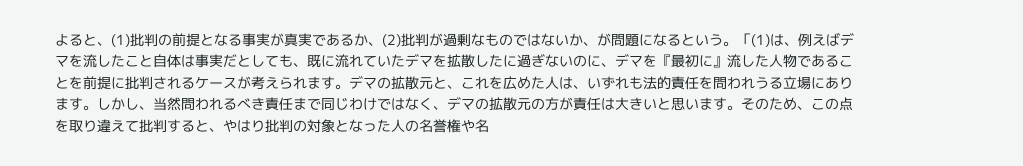よると、(1)批判の前提となる事実が真実であるか、(2)批判が過剰なものではないか、が問題になるという。「(1)は、例えばデマを流したこと自体は事実だとしても、既に流れていたデマを拡散したに過ぎないのに、デマを『最初に』流した人物であることを前提に批判されるケースが考えられます。デマの拡散元と、これを広めた人は、いずれも法的責任を問われうる立場にあります。しかし、当然問われるべき責任まで同じわけではなく、デマの拡散元の方が責任は大きいと思います。そのため、この点を取り違えて批判すると、やはり批判の対象となった人の名誉権や名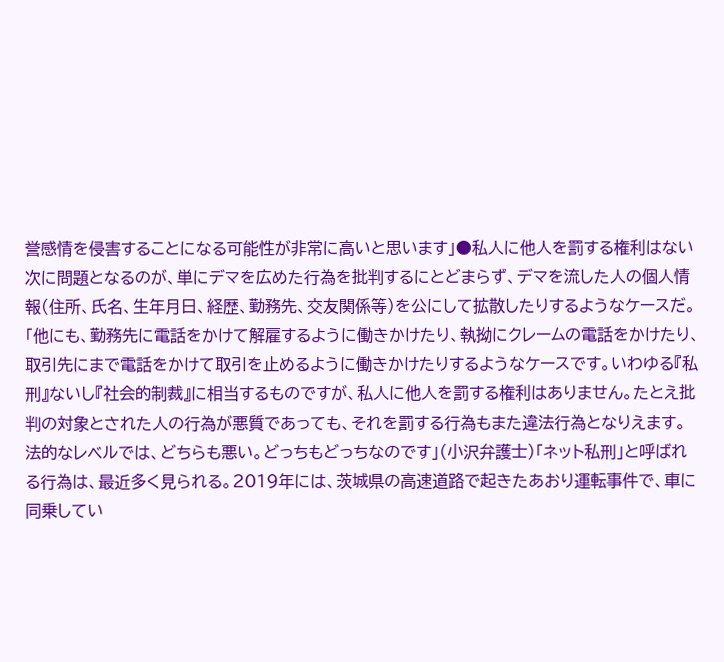誉感情を侵害することになる可能性が非常に高いと思います」●私人に他人を罰する権利はない次に問題となるのが、単にデマを広めた行為を批判するにとどまらず、デマを流した人の個人情報(住所、氏名、生年月日、経歴、勤務先、交友関係等)を公にして拡散したりするようなケースだ。「他にも、勤務先に電話をかけて解雇するように働きかけたり、執拗にクレームの電話をかけたり、取引先にまで電話をかけて取引を止めるように働きかけたりするようなケースです。いわゆる『私刑』ないし『社会的制裁』に相当するものですが、私人に他人を罰する権利はありません。たとえ批判の対象とされた人の行為が悪質であっても、それを罰する行為もまた違法行為となりえます。法的なレベルでは、どちらも悪い。どっちもどっちなのです」(小沢弁護士)「ネット私刑」と呼ばれる行為は、最近多く見られる。2019年には、茨城県の高速道路で起きたあおり運転事件で、車に同乗してい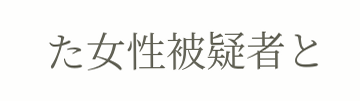た女性被疑者と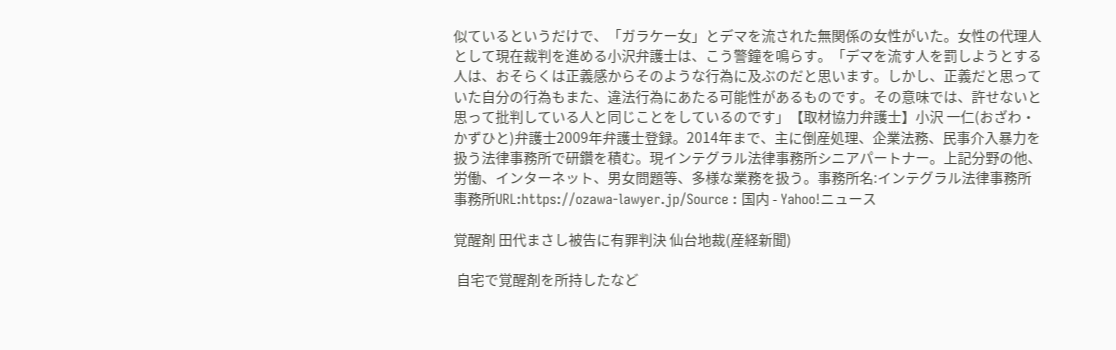似ているというだけで、「ガラケー女」とデマを流された無関係の女性がいた。女性の代理人として現在裁判を進める小沢弁護士は、こう警鐘を鳴らす。「デマを流す人を罰しようとする人は、おそらくは正義感からそのような行為に及ぶのだと思います。しかし、正義だと思っていた自分の行為もまた、違法行為にあたる可能性があるものです。その意味では、許せないと思って批判している人と同じことをしているのです」【取材協力弁護士】小沢 一仁(おざわ・かずひと)弁護士2009年弁護士登録。2014年まで、主に倒産処理、企業法務、民事介入暴力を扱う法律事務所で研鑽を積む。現インテグラル法律事務所シニアパートナー。上記分野の他、労働、インターネット、男女問題等、多様な業務を扱う。事務所名:インテグラル法律事務所事務所URL:https://ozawa-lawyer.jp/Source : 国内 - Yahoo!ニュース

覚醒剤 田代まさし被告に有罪判決 仙台地裁(産経新聞)

 自宅で覚醒剤を所持したなど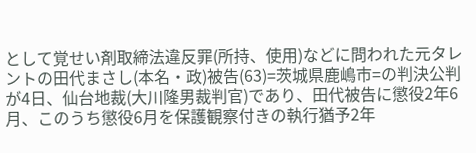として覚せい剤取締法違反罪(所持、使用)などに問われた元タレントの田代まさし(本名・政)被告(63)=茨城県鹿嶋市=の判決公判が4日、仙台地裁(大川隆男裁判官)であり、田代被告に懲役2年6月、このうち懲役6月を保護観察付きの執行猶予2年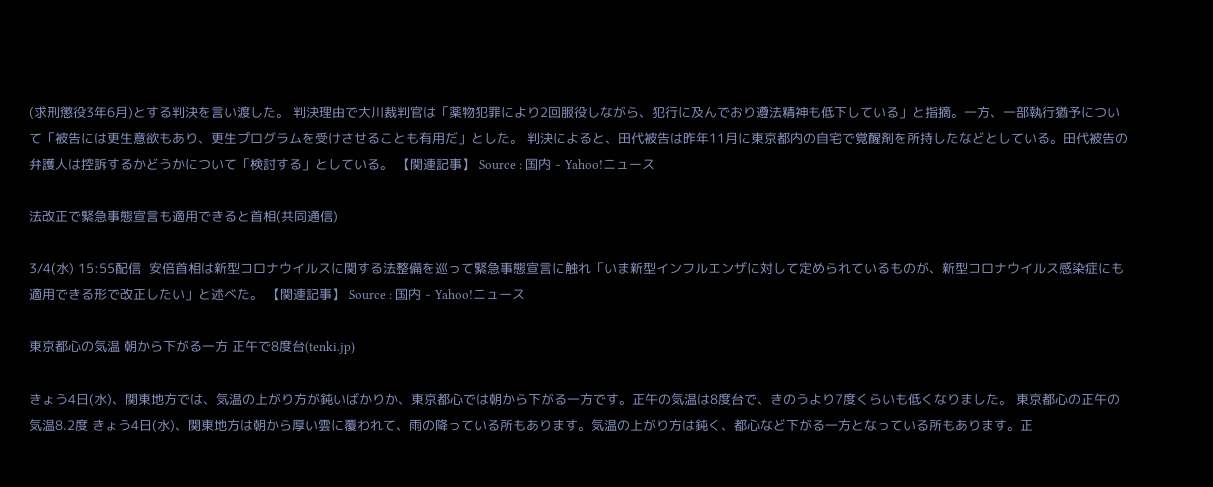(求刑懲役3年6月)とする判決を言い渡した。 判決理由で大川裁判官は「薬物犯罪により2回服役しながら、犯行に及んでおり遵法精神も低下している」と指摘。一方、一部執行猶予について「被告には更生意欲もあり、更生プログラムを受けさせることも有用だ」とした。 判決によると、田代被告は昨年11月に東京都内の自宅で覚醒剤を所持したなどとしている。田代被告の弁護人は控訴するかどうかについて「検討する」としている。 【関連記事】 Source : 国内 - Yahoo!ニュース

法改正で緊急事態宣言も適用できると首相(共同通信)

3/4(水) 15:55配信  安倍首相は新型コロナウイルスに関する法整備を巡って緊急事態宣言に触れ「いま新型インフルエンザに対して定められているものが、新型コロナウイルス感染症にも適用できる形で改正したい」と述べた。 【関連記事】 Source : 国内 - Yahoo!ニュース

東京都心の気温 朝から下がる一方 正午で8度台(tenki.jp)

きょう4日(水)、関東地方では、気温の上がり方が鈍いばかりか、東京都心では朝から下がる一方です。正午の気温は8度台で、きのうより7度くらいも低くなりました。 東京都心の正午の気温8.2度 きょう4日(水)、関東地方は朝から厚い雲に覆われて、雨の降っている所もあります。気温の上がり方は鈍く、都心など下がる一方となっている所もあります。正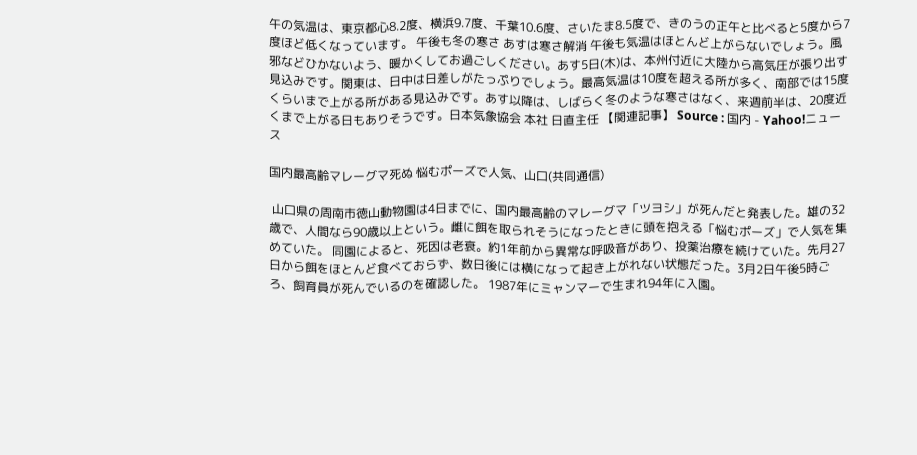午の気温は、東京都心8.2度、横浜9.7度、千葉10.6度、さいたま8.5度で、きのうの正午と比べると5度から7度ほど低くなっています。 午後も冬の寒さ あすは寒さ解消 午後も気温はほとんど上がらないでしょう。風邪などひかないよう、暖かくしてお過ごしください。あす5日(木)は、本州付近に大陸から高気圧が張り出す見込みです。関東は、日中は日差しがたっぷりでしょう。最高気温は10度を超える所が多く、南部では15度くらいまで上がる所がある見込みです。あす以降は、しばらく冬のような寒さはなく、来週前半は、20度近くまで上がる日もありそうです。日本気象協会 本社 日直主任 【関連記事】 Source : 国内 - Yahoo!ニュース

国内最高齢マレーグマ死ぬ 悩むポーズで人気、山口(共同通信)

 山口県の周南市徳山動物園は4日までに、国内最高齢のマレーグマ「ツヨシ」が死んだと発表した。雄の32歳で、人間なら90歳以上という。雌に餌を取られそうになったときに頭を抱える「悩むポーズ」で人気を集めていた。 同園によると、死因は老衰。約1年前から異常な呼吸音があり、投薬治療を続けていた。先月27日から餌をほとんど食べておらず、数日後には横になって起き上がれない状態だった。3月2日午後5時ごろ、飼育員が死んでいるのを確認した。 1987年にミャンマーで生まれ94年に入園。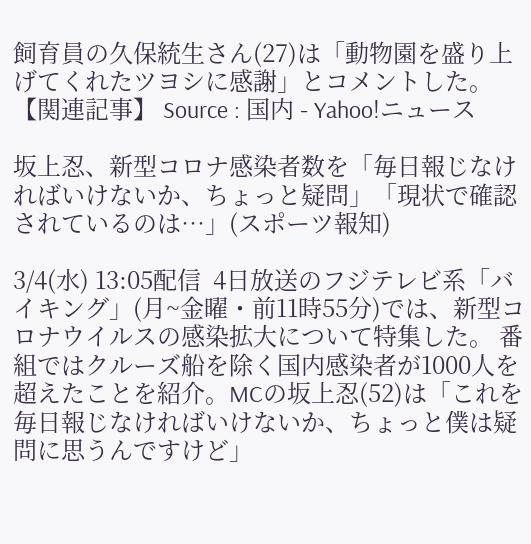飼育員の久保統生さん(27)は「動物園を盛り上げてくれたツヨシに感謝」とコメントした。 【関連記事】 Source : 国内 - Yahoo!ニュース

坂上忍、新型コロナ感染者数を「毎日報じなければいけないか、ちょっと疑問」「現状で確認されているのは…」(スポーツ報知)

3/4(水) 13:05配信  4日放送のフジテレビ系「バイキング」(月~金曜・前11時55分)では、新型コロナウイルスの感染拡大について特集した。 番組ではクルーズ船を除く国内感染者が1000人を超えたことを紹介。MCの坂上忍(52)は「これを毎日報じなければいけないか、ちょっと僕は疑問に思うんですけど」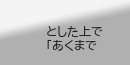とした上で「あくまで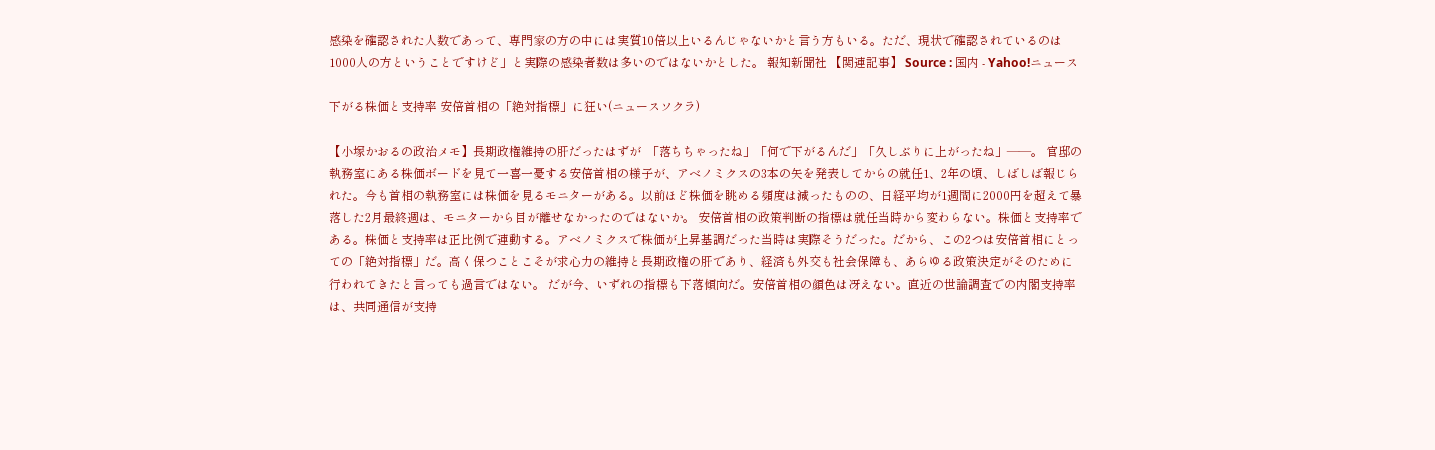感染を確認された人数であって、専門家の方の中には実質10倍以上いるんじゃないかと言う方もいる。ただ、現状で確認されているのは1000人の方ということですけど」と実際の感染者数は多いのではないかとした。 報知新聞社 【関連記事】 Source : 国内 - Yahoo!ニュース

下がる株価と支持率 安倍首相の「絶対指標」に狂い(ニュースソクラ)

【小塚かおるの政治メモ】長期政権維持の肝だったはずが  「落ちちゃったね」「何で下がるんだ」「久しぶりに上がったね」――。 官邸の執務室にある株価ボードを見て一喜一憂する安倍首相の様子が、アベノミクスの3本の矢を発表してからの就任1、2年の頃、しばしば報じられた。今も首相の執務室には株価を見るモニターがある。以前ほど株価を眺める頻度は減ったものの、日経平均が1週間に2000円を超えて暴落した2月最終週は、モニターから目が離せなかったのではないか。 安倍首相の政策判断の指標は就任当時から変わらない。株価と支持率である。株価と支持率は正比例で連動する。アベノミクスで株価が上昇基調だった当時は実際そうだった。だから、この2つは安倍首相にとっての「絶対指標」だ。高く保つことこそが求心力の維持と長期政権の肝であり、経済も外交も社会保障も、あらゆる政策決定がそのために行われてきたと言っても過言ではない。 だが今、いずれの指標も下落傾向だ。安倍首相の顔色は冴えない。直近の世論調査での内閣支持率は、共同通信が支持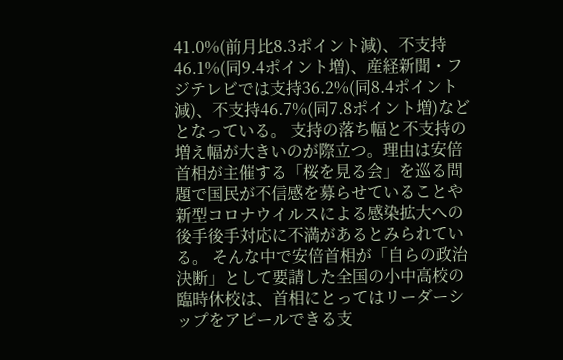41.0%(前月比8.3ポイント減)、不支持46.1%(同9.4ポイント増)、産経新聞・フジテレビでは支持36.2%(同8.4ポイント減)、不支持46.7%(同7.8ポイント増)などとなっている。 支持の落ち幅と不支持の増え幅が大きいのが際立つ。理由は安倍首相が主催する「桜を見る会」を巡る問題で国民が不信感を募らせていることや新型コロナウイルスによる感染拡大への後手後手対応に不満があるとみられている。 そんな中で安倍首相が「自らの政治決断」として要請した全国の小中高校の臨時休校は、首相にとってはリーダーシップをアピールできる支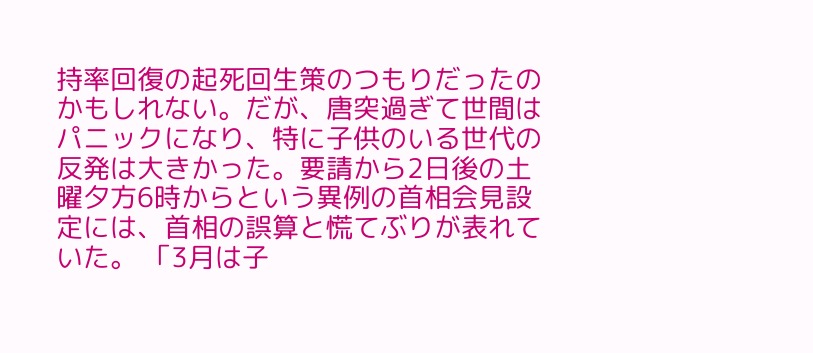持率回復の起死回生策のつもりだったのかもしれない。だが、唐突過ぎて世間はパニックになり、特に子供のいる世代の反発は大きかった。要請から2日後の土曜夕方6時からという異例の首相会見設定には、首相の誤算と慌てぶりが表れていた。 「3月は子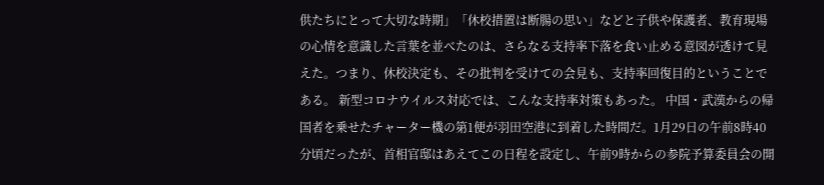供たちにとって大切な時期」「休校措置は断腸の思い」などと子供や保護者、教育現場の心情を意識した言葉を並べたのは、さらなる支持率下落を食い止める意図が透けて見えた。つまり、休校決定も、その批判を受けての会見も、支持率回復目的ということである。 新型コロナウイルス対応では、こんな支持率対策もあった。 中国・武漢からの帰国者を乗せたチャーター機の第1便が羽田空港に到着した時間だ。1月29日の午前8時40分頃だったが、首相官邸はあえてこの日程を設定し、午前9時からの参院予算委員会の開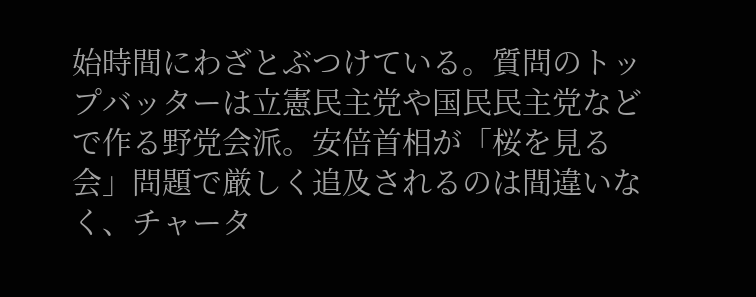始時間にわざとぶつけている。質問のトップバッターは立憲民主党や国民民主党などで作る野党会派。安倍首相が「桜を見る会」問題で厳しく追及されるのは間違いなく、チャータ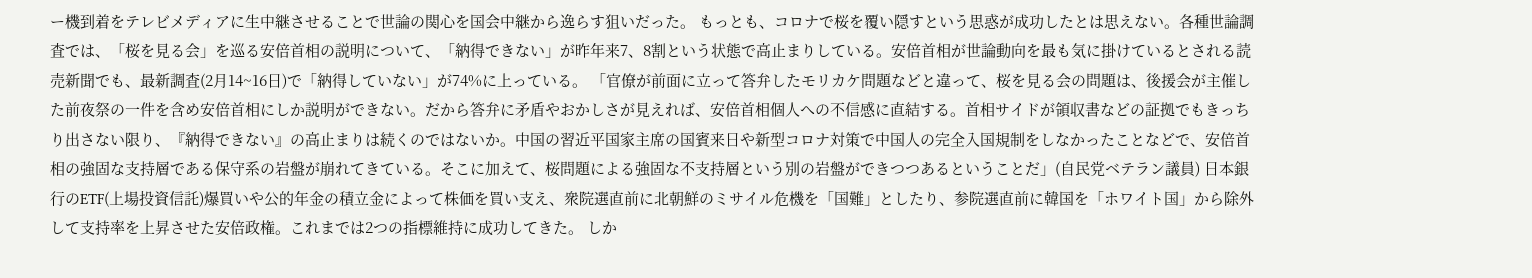ー機到着をテレビメディアに生中継させることで世論の関心を国会中継から逸らす狙いだった。 もっとも、コロナで桜を覆い隠すという思惑が成功したとは思えない。各種世論調査では、「桜を見る会」を巡る安倍首相の説明について、「納得できない」が昨年来7、8割という状態で高止まりしている。安倍首相が世論動向を最も気に掛けているとされる読売新聞でも、最新調査(2月14~16日)で「納得していない」が74%に上っている。 「官僚が前面に立って答弁したモリカケ問題などと違って、桜を見る会の問題は、後援会が主催した前夜祭の一件を含め安倍首相にしか説明ができない。だから答弁に矛盾やおかしさが見えれば、安倍首相個人への不信感に直結する。首相サイドが領収書などの証拠でもきっちり出さない限り、『納得できない』の高止まりは続くのではないか。中国の習近平国家主席の国賓来日や新型コロナ対策で中国人の完全入国規制をしなかったことなどで、安倍首相の強固な支持層である保守系の岩盤が崩れてきている。そこに加えて、桜問題による強固な不支持層という別の岩盤ができつつあるということだ」(自民党ベテラン議員) 日本銀行のETF(上場投資信託)爆買いや公的年金の積立金によって株価を買い支え、衆院選直前に北朝鮮のミサイル危機を「国難」としたり、参院選直前に韓国を「ホワイト国」から除外して支持率を上昇させた安倍政権。これまでは2つの指標維持に成功してきた。 しか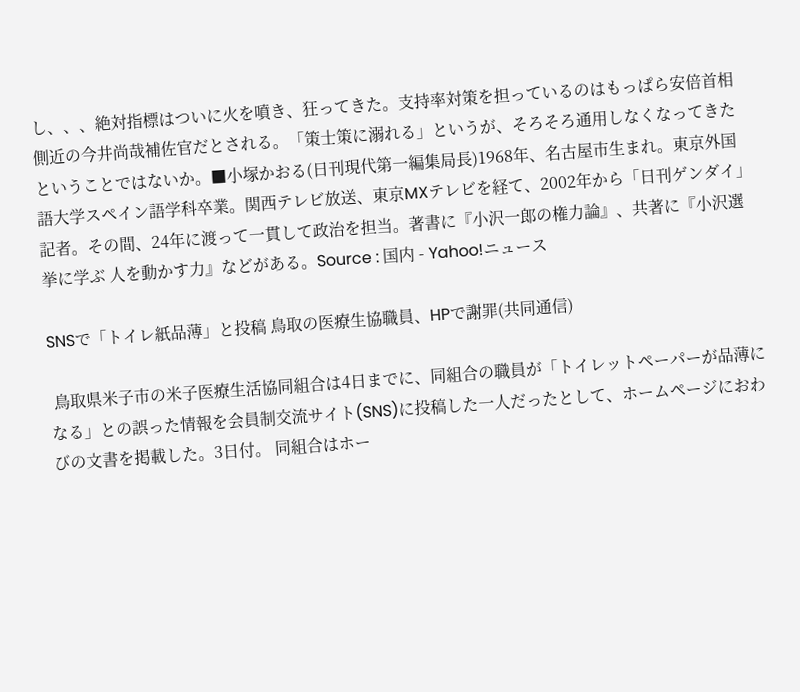し、、、絶対指標はついに火を噴き、狂ってきた。支持率対策を担っているのはもっぱら安倍首相側近の今井尚哉補佐官だとされる。「策士策に溺れる」というが、そろそろ通用しなくなってきたということではないか。■小塚かおる(日刊現代第一編集局長)1968年、名古屋市生まれ。東京外国語大学スペイン語学科卒業。関西テレビ放送、東京MXテレビを経て、2002年から「日刊ゲンダイ」記者。その間、24年に渡って一貫して政治を担当。著書に『小沢一郎の権力論』、共著に『小沢選挙に学ぶ 人を動かす力』などがある。Source : 国内 - Yahoo!ニュース

SNSで「トイレ紙品薄」と投稿 鳥取の医療生協職員、HPで謝罪(共同通信)

 鳥取県米子市の米子医療生活協同組合は4日までに、同組合の職員が「トイレットペーパーが品薄になる」との誤った情報を会員制交流サイト(SNS)に投稿した一人だったとして、ホームページにおわびの文書を掲載した。3日付。 同組合はホー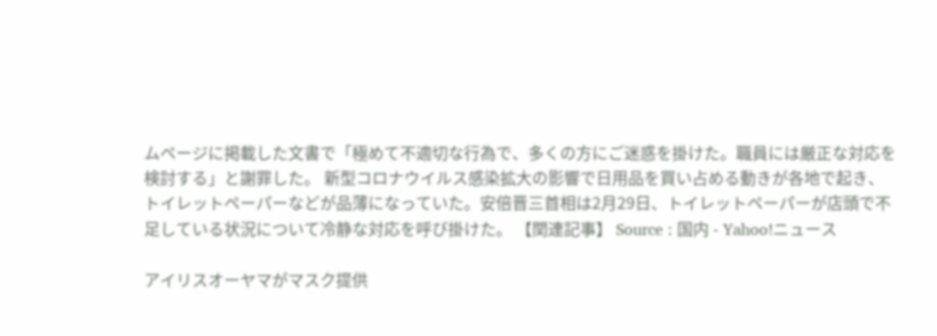ムページに掲載した文書で「極めて不適切な行為で、多くの方にご迷惑を掛けた。職員には厳正な対応を検討する」と謝罪した。 新型コロナウイルス感染拡大の影響で日用品を買い占める動きが各地で起き、トイレットペーパーなどが品薄になっていた。安倍晋三首相は2月29日、トイレットペーパーが店頭で不足している状況について冷静な対応を呼び掛けた。 【関連記事】 Source : 国内 - Yahoo!ニュース

アイリスオーヤマがマスク提供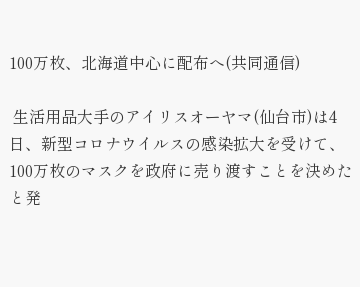100万枚、北海道中心に配布へ(共同通信)

 生活用品大手のアイリスオーヤマ(仙台市)は4日、新型コロナウイルスの感染拡大を受けて、100万枚のマスクを政府に売り渡すことを決めたと発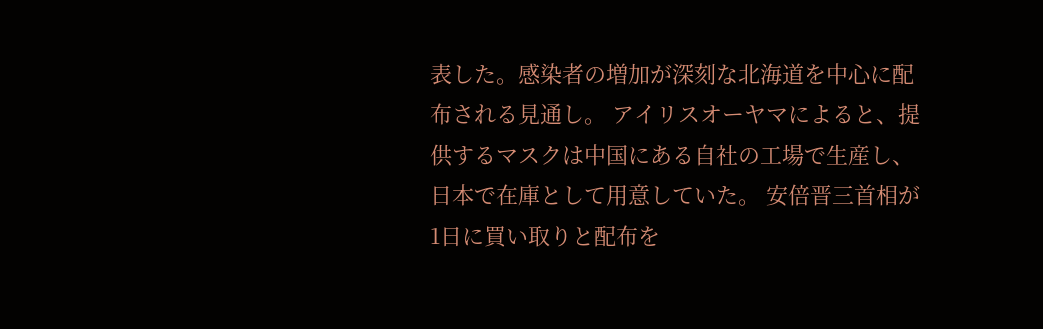表した。感染者の増加が深刻な北海道を中心に配布される見通し。 アイリスオーヤマによると、提供するマスクは中国にある自社の工場で生産し、日本で在庫として用意していた。 安倍晋三首相が1日に買い取りと配布を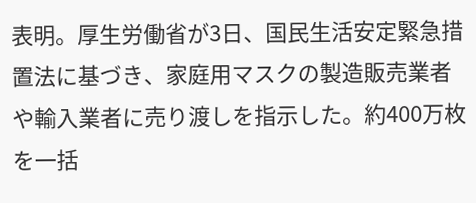表明。厚生労働省が3日、国民生活安定緊急措置法に基づき、家庭用マスクの製造販売業者や輸入業者に売り渡しを指示した。約400万枚を一括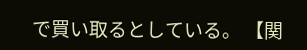で買い取るとしている。 【関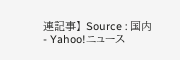連記事】 Source : 国内 - Yahoo!ニュース